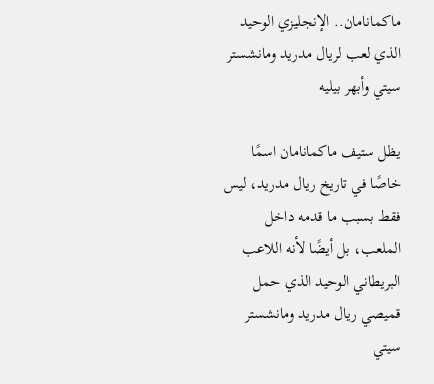ماكمانامان.. الإنجليزي الوحيد الذي لعب لريال مدريد ومانشستر سيتي وأبهر بيليه

يظل ستيف ماكمانامان اسمًا خاصًا في تاريخ ريال مدريد، ليس فقط بسبب ما قدمه داخل الملعب، بل أيضًا لأنه اللاعب البريطاني الوحيد الذي حمل قميصي ريال مدريد ومانشستر سيتي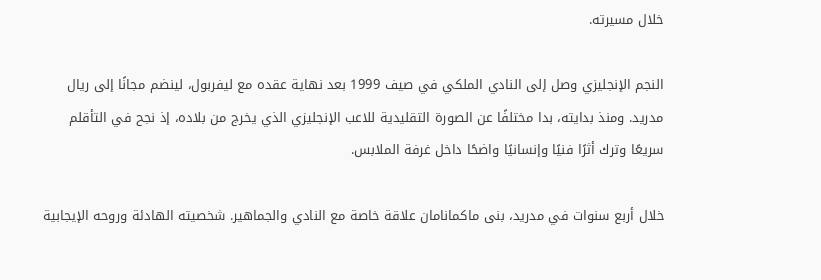خلال مسيرته.

النجم الإنجليزي وصل إلى النادي الملكي في صيف 1999 بعد نهاية عقده مع ليفربول، لينضم مجانًا إلى ريال مدريد. ومنذ بدايته، بدا مختلفًا عن الصورة التقليدية للاعب الإنجليزي الذي يخرج من بلاده، إذ نجح في التأقلم سريعًا وترك أثرًا فنيًا وإنسانيًا واضحًا داخل غرفة الملابس.

خلال أربع سنوات في مدريد، بنى ماكمانامان علاقة خاصة مع النادي والجماهير. شخصيته الهادئة وروحه الإيجابية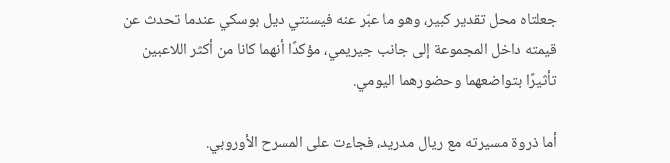جعلتاه محل تقدير كبير، وهو ما عبّر عنه فيسنتي ديل بوسكي عندما تحدث عن قيمته داخل المجموعة إلى جانب جيريمي، مؤكدًا أنهما كانا من أكثر اللاعبين تأثيرًا بتواضعهما وحضورهما اليومي.

أما ذروة مسيرته مع ريال مدريد، فجاءت على المسرح الأوروبي.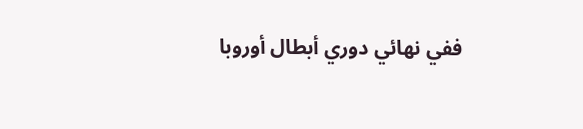ففي نهائي دوري أبطال أوروبا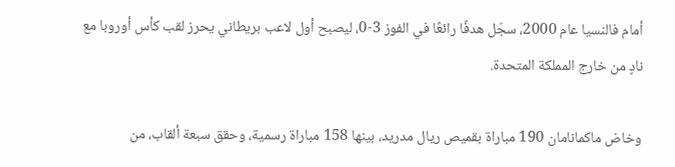أمام فالنسيا عام 2000، سجّل هدفًا رائعًا في الفوز 3-0، ليصبح أول لاعب بريطاني يحرز لقب كأس أوروبا مع نادٍ من خارج المملكة المتحدة.

وخاض ماكمانامان 190 مباراة بقميص ريال مدريد، بينها 158 مباراة رسمية، وحقق سبعة ألقاب، من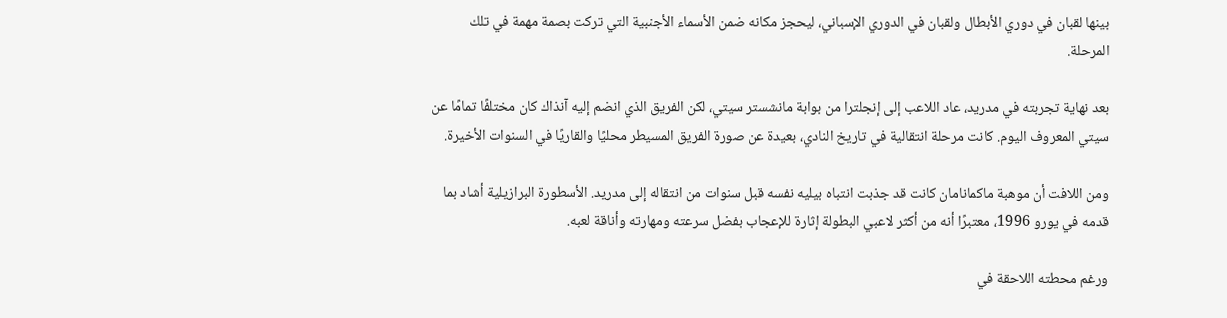بينها لقبان في دوري الأبطال ولقبان في الدوري الإسباني، ليحجز مكانه ضمن الأسماء الأجنبية التي تركت بصمة مهمة في تلك المرحلة.

بعد نهاية تجربته في مدريد، عاد اللاعب إلى إنجلترا من بوابة مانشستر سيتي، لكن الفريق الذي انضم إليه آنذاك كان مختلفًا تمامًا عن سيتي المعروف اليوم. كانت مرحلة انتقالية في تاريخ النادي، بعيدة عن صورة الفريق المسيطر محليًا والقاريًا في السنوات الأخيرة.

ومن اللافت أن موهبة ماكمانامان كانت قد جذبت انتباه بيليه نفسه قبل سنوات من انتقاله إلى مدريد. الأسطورة البرازيلية أشاد بما قدمه في يورو 1996، معتبرًا أنه من أكثر لاعبي البطولة إثارة للإعجاب بفضل سرعته ومهارته وأناقة لعبه.

ورغم محطته اللاحقة في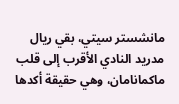مانشستر سيتي، بقي ريال مدريد النادي الأقرب إلى قلب ماكمانامان، وهي حقيقة أكدها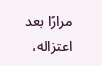مرارًا بعد اعتزاله،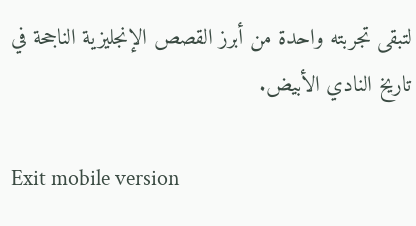لتبقى تجربته واحدة من أبرز القصص الإنجليزية الناجحة في تاريخ النادي الأبيض.

Exit mobile version